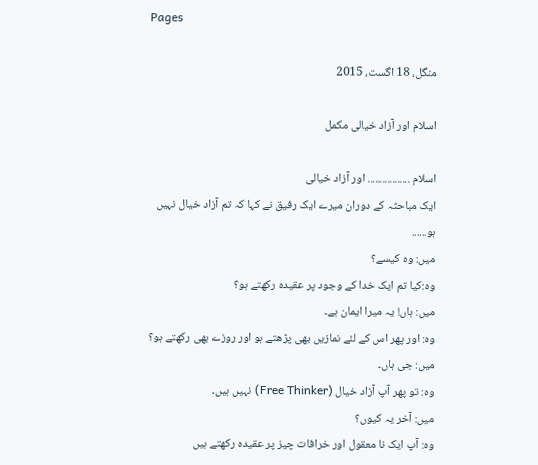Pages

منگل، 18 اگست، 2015

اسلام اور آزاد خیالی مکمل

اسلام ................. اور آزاد خیالی
ایک مباحثہ کے دوران میرے ایک رفیق نے کہا کہ تم آزاد خیال نہیں ہو......
میں: وہ کیسے؟
وہ:کیا تم ایک خدا کے وجود پر عقیدہ رکھتے ہو؟
میں: ہاں! یہ میرا ایمان ہے۔
وہ: اور پھر اس کے لئے نمازیں بھی پڑھتے ہو اور روزے بھی رکھتے ہو؟
میں: جی ہاں۔
وہ: تو پھر آپ آزاد خیال (Free Thinker) نہیں ہیں۔
میں: آخر یہ کیوں؟
وہ: آپ ایک نا معقول اور خرافات چیز پر عقیدہ رکھتے ہیں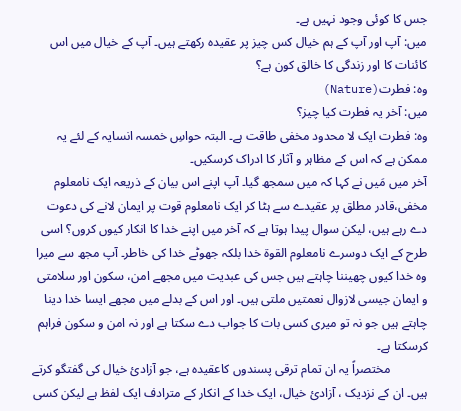جس کا کوئی وجود نہیں ہے۔
میں: آپ اور آپ کے ہم خیال کس چیز پر عقیدہ رکھتے ہیں۔ آپ کے خیال میں اس کائنات کا اور زندگی کا خالق کون ہے؟
وہ: فطرت(Nature)
میں: آخر یہ فطرت کیا چیز؟
وہ: فطرت ایک لا محدود مخفی طاقت ہے۔ البتہ حواسِ خمسہ انسایہ کے لئے یہ ممکن ہے کہ اس کے مظاہر و آثار کا ادراک کرسکیں۔
آخر میں مَیں نے کہا کہ میں سمجھ گیا۔ آپ اپنے اس بیان کے ذریعہ ایک نامعلوم مخفی،قادر مطلق پر عقیدے سے ہٹا کر ایک نامعلوم قوت پر ایمان لانے کی دعوت دے رہے ہیں، لیکن سوال پیدا ہوتا ہے کہ آخر میں اپنے خدا کا انکار کیوں کروں؟ اسی طرح کے ایک دوسرے نامعلوم القوۃ خدا بلکہ جھوٹے خدا کی خاطر۔ آپ مجھ سے میرا وہ خدا کیوں چھیننا چاہتے ہیں جس کی عبدیت میں مجھے امن، سکون اور سلامتی و ایمان جیسی لازوال نعمتیں ملتی ہیں۔ اور اس کے بدلے میں مجھے ایسا خدا دینا چاہتے ہیں جو نہ تو میری کسی بات کا جواب دے سکتا ہے اور نہ امن و سکون فراہم کرسکتا ہے۔
            مختصراً یہ ان تمام ترقی پسندوں کاعقیدہ ہے، جو آزادئ خیال کی گفتگو کرتے ہیں۔ ان کے نزدیک ، آزادئ خیال، ایک خدا کے انکار کے مترادف ایک لفظ ہے لیکن کسی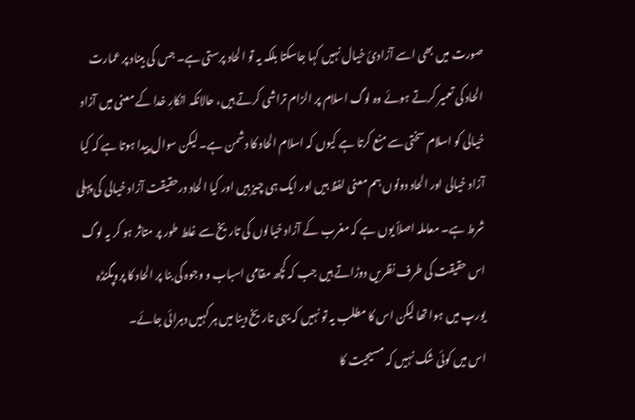صورت میں بھی اسے آزادئ خیال نہیں کہا جاسکتا بلکہ یہ تو الحاد پرستی ہے۔ جس کی بیناد پر عمارت الحاد کی تعمیر کرتے ہوئے وہ لوگ اسلام پر الزام تراشی کرتے ہیں، حالانکہ انکارِ خدا کے معنی میں آزاد خیالی کو اسلام سختی سے منع کرتا ہے کیوں کہ اسلام الحاد کا دشمن ہے۔ لیکن سوال پیدا ہوتا ہے کہ کیا آزاد خیالی اور الحاد دونوں ہم معنی لفظ ہیں اور ایک ہی چیز ہیں اور کیا الحاد درحقیقت آزاد خیالی کی پہلی شرط ہے۔ معاملہ اصلاً یوں ہے کہ مغرب کے آزاد خیالوں کی تاریخ سے غلط طور پر متاثر ہو کر یہ لوگ اس حقیقت کی طرف نظریں دوڑاتے ہیں جب کہ کچھ مقامی اسباب و وجوہ کی بنا پر الحاد کا پروپگنڈہ یورپ میں ہوا تھا لیکن اس کا مطلب یہ تو نہیں کہ یہی تاریخ دینا میں ہر کہیں دہرائی جائے۔
اس میں کوئی شک نہیں کہ مسیحیت کا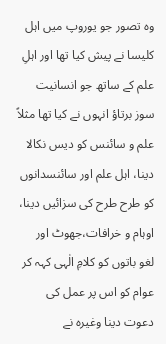وہ تصور جو یوروپ میں اہل کلیسا نے پیش کیا تھا اور اہلِ علم کے ساتھ جو انسانیت سوز برتاؤ انہوں نے کیا تھا مثلاً علم و سائنس کو دیس نکالا دینا، اہل علم اور سائنسدانوں کو طرح طرح کی سزائیں دینا، اوہام و خرافات،جھوٹ اور  لغو باتوں کو کلامِ الٰہی کہہ کر عوام کو اس پر عمل کی دعوت دینا وغیرہ نے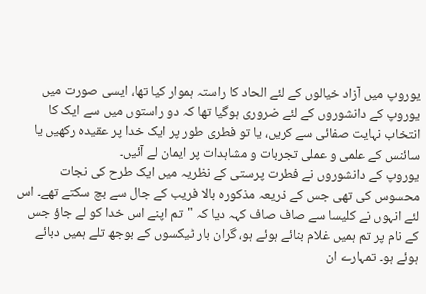یوروپ میں آزاد خیالوں کے لئے الحاد کا راستہ ہموار کیا تھا، ایسی صورت میں یوروپ کے دانشوروں کے لئے ضروری ہوگیا تھا کہ دو راستوں میں سے ایک کا انتخاب نہایت صفائی سے کریں، یا تو فطری طور پر ایک خدا پر عقیدہ رکھیں یا سائنس کے علمی و عملی تجربات و مشاہدات پر ایمان لے آئیں۔
یوروپ کے دانشوروں نے فطرت پرستی کے نظریہ میں ایک طرح کی نجات محسوس کی تھی جس کے ذریعہ مذکورہ بالا فریب کے جال سے بچ سکتے تھے۔ اس لئے انہوں نے کلیسا سے صاف صاف کہہ دیا کہ "تم اپنے اس خدا کو لے جاؤ جس کے نام پر تم ہمیں غلام بنائے ہوئے ہو، گران بار ٹیکسوں کے بوجھ تلے ہمیں دبائے ہوئے ہو۔ تمہارے ان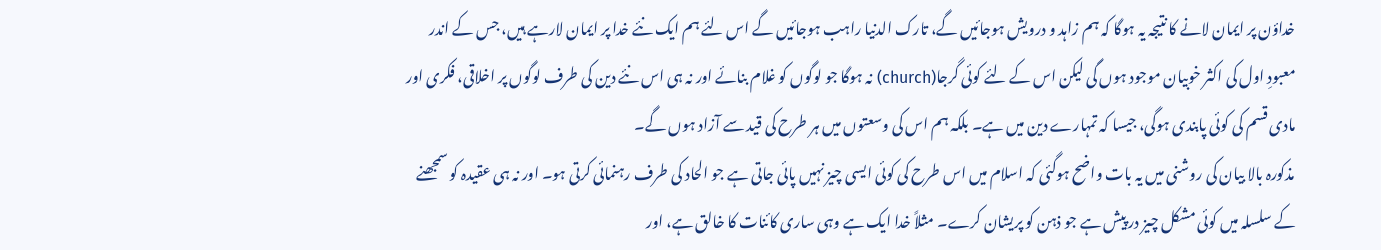خداؤن پر ایمان لانے کا نتیجہ یہ ہوگا کہ ہم زاہد و درویش ہوجائیں گے، تارک الدنیا راہب ہوجائیں گے اس لئے ہم ایک نئے خدا پر ایمان لارہے ہیں، جس کے اندر معبودِ اول کی اکثر خوبیان موجود ہوں گی لیکن اس کے لئے کوئی گرجا(church) نہ ہوگا جو لوگوں کو غلام بنائے اور نہ ہی اس نئے دین کی طرف لوگوں پر اخلاقی، فکری اور مادی قسم کی کوئی پابندی ہوگی، جیسا کہ تمہارے دین میں ہے۔ بلکہ ہم اس کی وسعتوں میں ہر طرح کی قید سے آزاد ہوں گے۔
مذکورہ بالا بیان کی روشنی میں یہ بات واضح ہوگئی کہ اسلام میں اس طرح کی کوئی ایسی چیز نہیں پائی جاتی ہے جو الحاد کی طرف رہنمائی کرتی ہو۔ اور نہ ہی عقیدہ کو سمجھنے کے سلسلہ میں کوئی مشکل چیز در پیش ہے جو ذہن کو پریشان کرے۔ مثلاً خدا ایک ہے وہی ساری کائنات کا خالق ہے، اور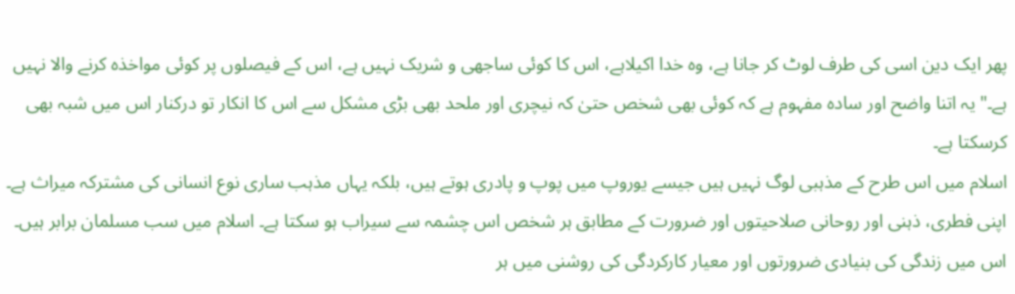پھر ایک دین اسی کی طرف لوٹ کر جانا ہے، وہ خدا اکیلاہے، اس کا کوئی ساجھی و شریک نہیں ہے، اس کے فیصلوں پر کوئی مواخذہ کرنے والا نہیں ہے۔" یہ اتنا واضح اور سادہ مفہوم ہے کہ کوئی بھی شخص حتیٰ کہ نیچری اور ملحد بھی بڑی مشکل سے اس کا انکار تو درکنار اس میں شبہ بھی کرسکتا ہے۔
اسلام میں اس طرح کے مذہبی لوگ نہیں ہیں جیسے یوروپ میں پوپ و پادری ہوتے ہیں، بلکہ یہاں مذہب ساری نوع انسانی کی مشترکہ میراث ہے۔ اپنی فطری، ذہنی اور روحانی صلاحیتوں اور ضرورت کے مطابق ہر شخص اس چشمہ سے سیراب ہو سکتا ہے۔ اسلام میں سب مسلمان برابر ہیں۔ اس میں زندگی کی بنیادی ضرورتوں اور معیار کارکردگی کی روشنی میں ہر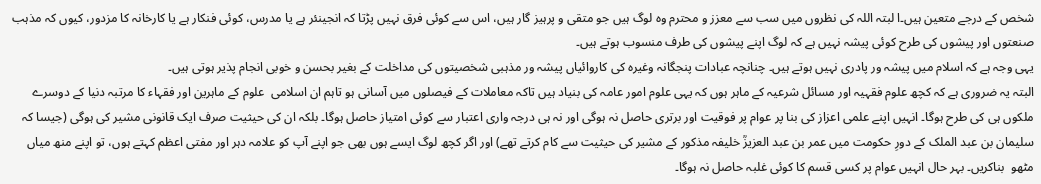شخص کے درجے متعین ہیں۔ا لبتہ اللہ کی نظروں میں سب سے معزز و محترم وہ لوگ ہیں جو متقی و پرہیز گار ہیں، اس سے کوئی فرق نہیں پڑتا کہ انجینئر ہے یا مدرس، کوئی فنکار ہے یا کارخانہ کا مزدور، کیوں کہ مذہب صنعتوں اور پیشوں کی طرح کوئی پیشہ نہیں ہے کہ لوگ اپنے پیشوں کی طرف منسوب ہوتے ہیں۔
یہی وجہ ہے کہ اسلام میں پیشہ ور پادری نہیں ہوتے ہیں۔ چنانچہ عبادات پنجگانہ وغیرہ کی کاروائیاں پیشہ ور مذہبی شخصیتوں کی مداخلت کے بغیر بحسن و خوبی انجام پذیر ہوتی ہیں۔
البتہ یہ ضروری ہے کہ کچھ علوم فقہیہ اور مسائل شرعیہ کے ماہر ہوں کہ یہی علوم امور عامہ کی بنیاد ہیں تاکہ معاملات کے فیصلوں میں آسانی ہو تاہم ان اسلامی  علوم کے ماہرین اور فقہاء کا مرتبہ دنیا کے دوسرے ملکوں ہی کی طرح ہوگا۔ انہیں اپنے علمی اعزاز کی بنا پر عوام پر فوقیت اور برتری حاصل نہ ہوگی اور نہ ہی درجہ واری اعتبار سے کوئی امتیاز حاصل ہوگا۔ بلکہ ان کی حیثیت صرف ایک قانونی مشیر کی ہوگی (جیسا کہ سلیمان بن عبد الملک کے دورِ حکومت میں عمر بن عبد العزیزؒ خلیفہ مذکور کے مشیر کی حیثیت سے کام کرتے تھے) اور اگر کچھ لوگ ایسے ہوں بھی جو اپنے آپ کو علامہ دہر اور مفتی اعظم کہتے ہوں، تو اپنے منھ میاں مٹھو  بناکریں۔ بہر حال انہیں عوام پر کسی قسم کا کوئی غلبہ حاصل نہ ہوگا۔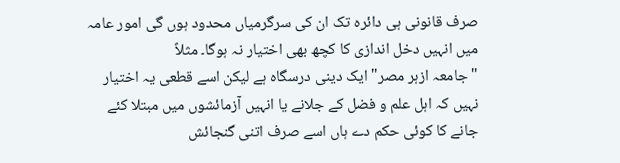صرف قانونی ہی دائرہ تک ان کی سرگرمیاں محدود ہوں گی امور عامہ میں انہیں دخل اندازی کا کچھ بھی اختیار نہ ہوگا۔ مثلاً
"جامعہ ازہر مصر" ایک دینی درسگاہ ہے لیکن اسے قطعی یہ اختیار نہیں کہ اہل علم و فضل کے جلانے یا انہیں آزمائشوں میں مبتلا کئے جانے کا کوئی حکم دے ہاں اسے صرف اتنی گنجائش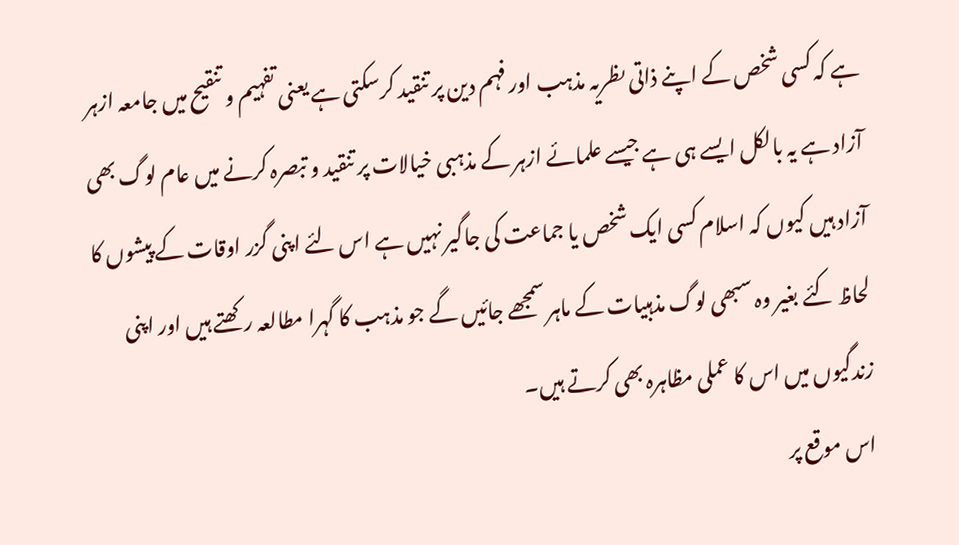ہے کہ کسی شخص کے اپنے ذاتی ںظریہ مذہب اور فہم دین پر تنقید کرسکتی ہے یعنی تفہیم و تنقیح میں جامعہ ازہر آزاد ہے یہ بالکل ایسے ہی ہے جیسے علمائے ازہر کے مذہبی خیالات پر تنقید و تبصرہ کرنے میں عام لوگ بھی آزاد ہیں کیوں کہ اسلام کسی ایک شخص یا جماعت کی جاگیر نہیں ہے اس لئے اپنی گزر اوقات کے پیشوں کا لحاظ کئے بغیر وہ سبھی لوگ مذہبیات کے ماہر سمجھے جائیں گے جو مذہب کا گہرا مطالعہ رکھتے ہیں اور اپنی زندگیوں میں اس کا عملی مظاہرہ بھی کرتے ہیں۔
اس موقع پر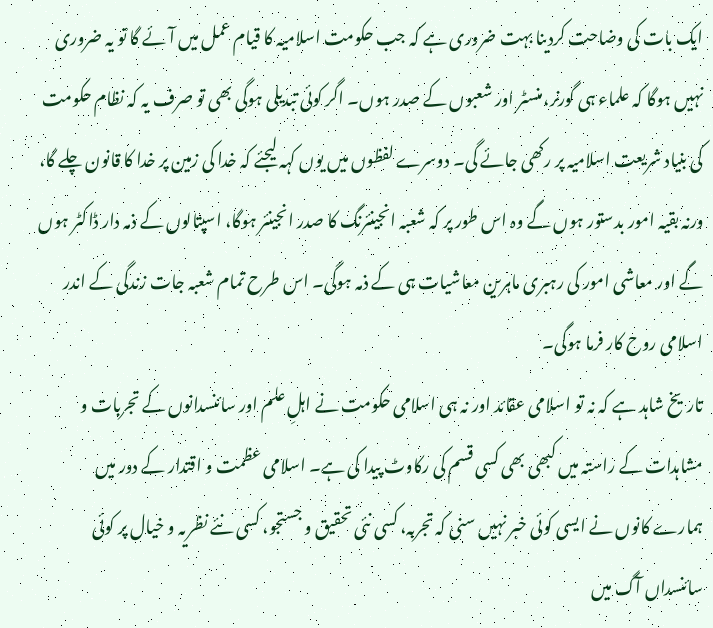ایک بات کی وضاحت کردینا بہت ضروری ہے کہ جب حکومت اسلامیہ کا قیام عمل میں آئے گا تو یہ ضروری نہیں ہوگا کہ علماء ہی گورنر،منسٹر اور شعبوں کے صدر ہوں۔ اگر کوئی تبدیلی ہوگی بھی تو صرف یہ کہ نظام حکومت کی بنیاد شریعت اسلامیہ پر رکھی جائے گی۔ دوسرے لفظوں میں یوں کہہ لیجئے کہ خدا کی زمین پر خدا کا قانون چلے گا، ورنہ بقیہ امور بدستور ہوں گے وہ اس طور پر کہ شعبہ انجینئرنگ کا صدر انجینئر ہوگا، اسپتالوں کے ذمہ دار ڈاکٹر ہوں گے اور معاشی امور کی رہبری ماہرین معاشیات ہی کے ذمہ ہوگی۔ اس طرح تمام شعبہ جات زندگی کے اندر اسلامی روح کار فرما ہوگی۔
تاریخ شاہد ہے کہ نہ تو اسلامی عقائد اور نہ ہی اسلامی حکومت نے اہلِ علم اور سائنسدانوں کے تجربات و مشاہدات کے راستہ میں کبھی بھی کسی قسم کی رکاوٹ پیدا کی ہے۔ اسلامی عظمت و اقتدار کے دور میں ہمارے کانوں نے ایسی کوئی خبر نہیں سنی کہ تجربہ، کسی نئی تحقیق و جستجو، کسی نئے نظریہ و خیال پر کوئی سائنسداں آگ میں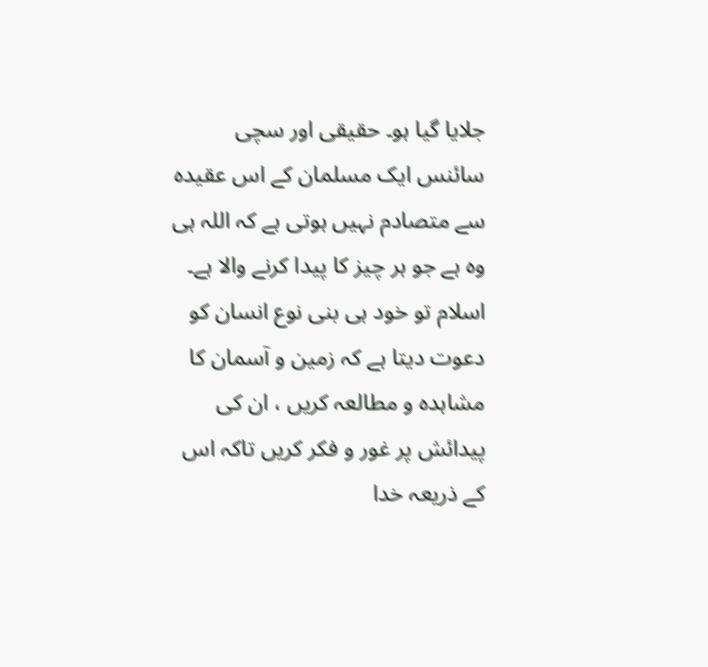جلایا گیا ہو۔ حقیقی اور سچی سائنس ایک مسلمان کے اس عقیدہ سے متصادم نہیں ہوتی ہے کہ اللہ ہی وہ ہے جو ہر چیز کا پیدا کرنے والا ہے۔ اسلام تو خود ہی بنی نوع انسان کو دعوت دیتا ہے کہ زمین و آسمان کا مشاہدہ و مطالعہ کریں ، ان کی پیدائش پر غور و فکر کریں تاکہ اس کے ذریعہ خدا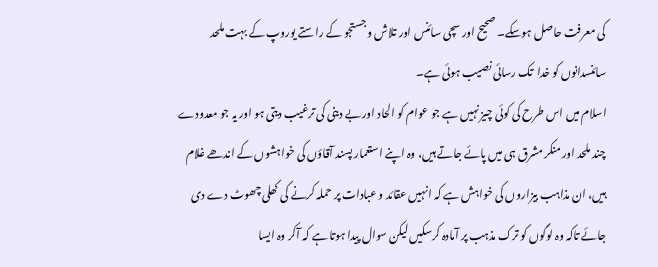کی معرفت حاصل ہوسکے۔ صحیح اور سچی سائنس اور تلاش و جستجو کے راستے یوروپ کے بہت ملحد سائنسدانوں کو خدا  تک رسائی نصیب ہوئی ہے۔
اسلام میں اس طرح کی کوئی چیز نہیں ہے جو عوام کو الحاد اور بے دینی کی ترغیب دیتی ہو اور یہ جو معدودے چند ملحد اور منکر مشرق ہی میں پائے جاتے ہیں، وہ اپنے استعمار پسند آقاؤں کی خواہشوں کے اندھے غلام ہیں، ان مذاہب بیزاروں کی خواہش ہے کہ انہیں عقائد و عبادات پر حملہ کرنے کی کھلی چھوٹ دے دی جائے تاکہ وہ لوگوں کو ترک مذہب پر آمادہ کرسکیں لیکن سوال پیدا ہوتا ہے کہ آکر وہ ایسا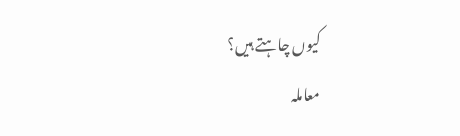کیوں چاہتے ہیں؟
معاملہ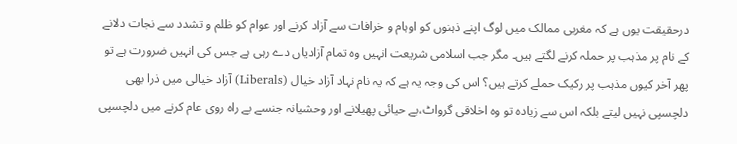درحقیقت یوں ہے کہ مغربی ممالک میں لوگ اپنے ذہنوں کو اوہام و خرافات سے آزاد کرنے اور عوام کو ظلم و تشدد سے نجات دلانے کے نام پر مذہب پر حملہ کرنے لگتے ہیں۔ مگر جب اسلامی شریعت انہیں وہ تمام آزادیاں دے رہی ہے جس کی انہیں ضرورت ہے تو پھر آخر کیوں مذہب پر رکیک حملے کرتے ہیں؟ اس کی وجہ یہ ہے کہ یہ نام نہاد آزاد خیال (Liberals) آزاد خیالی میں ذرا بھی دلچسپی نہیں لیتے بلکہ اس سے زیادہ تو وہ اخلاقی گرواٹ،بے حیائی پھیلانے اور وحشیانہ جنسے بے راہ روی عام کرنے میں دلچسپی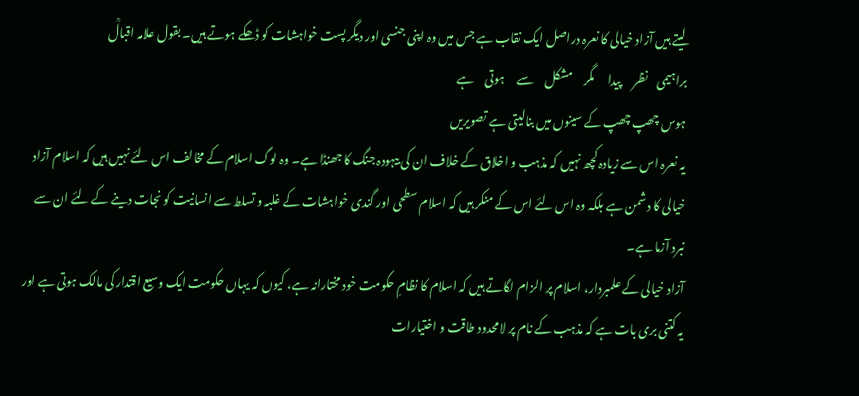لیتے ہیں آزاد خیالی کا نعرہ دراصل ایک نقاب ہے جس میں وہ اپنی جنسی اور دیگر پست خواہشات کو ڈھکے ہوتے ہیں۔ بقول علامہ اقبالؒ
براہیمی    نظر     پیدا      مگر     مشکل     سے     ہوتی     ہے
ہوس چھپ چھپ کے سینوں میں بنالیتی ہے تصویریں
یہ نعرہ اس سے زیادہ کچھ نہیں کہ مذہب و اخلاق کے خلاف ان کی بیہودہ جنگ کا جھنڈا ہے۔ وہ لوگ اسلام کے مخالف اس لئے نہیں ہیں کہ اسلام آزاد خیالی کا دشمن ہے بلکہ وہ اس لئے اس کے منکر ہیں کہ اسلام سطحی اور گندی خواہشات کے غلبہ و تسلط سے انسانیت کو نجات دینے کے لئے ان سے نبرد آزما ہے۔
آزاد خیالی کے علمبردار، اسلام پر الزام لگاتے ہیں کہ اسلام کا نظامِ حکومت خود مختارانہ ہے، کیوں کہ یہاں حکومت ایک وسیع اقتدار کی مالک ہوتی ہے اور یہ کتنی بری بات ہے کہ مذہب کے نام پر لامحدود طاقت و اختیارات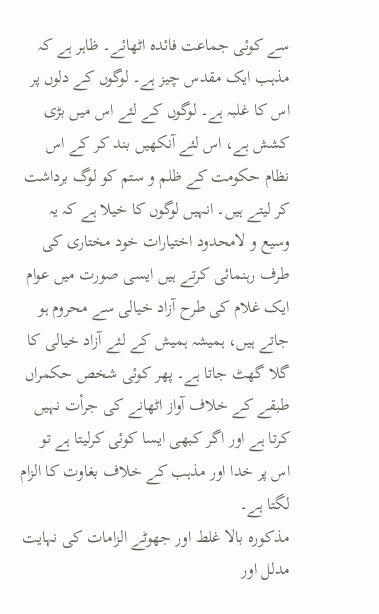سے کوئی جماعت فائدہ اٹھائے۔ ظاہر ہے کہ مذہب ایک مقدس چیز ہے۔ لوگوں کے دلوں پر اس کا غلبہ ہے۔ لوگوں کے لئے اس میں بڑی کشش ہے، اس لئے آنکھیں بند کر کے اس نظام حکومت کے ظلم و ستم کو لوگ برداشت کر لیتے ہیں۔ انہیں لوگوں کا خیلا ہے کہ یہ وسیع و لامحدود اختیارات خود مختاری کی طرف رہنمائی کرتے ہیں ایسی صورت میں عوام ایک غلام کی طرح آزاد خیالی سے محروم ہو جاتے ہیں، ہمیشہ ہمیش کے لئے آزاد خیالی کا گلا گھٹ جاتا ہے۔ پھر کوئی شخص حکمراں طبقے کے خلاف آواز اٹھانے کی جرأت نہیں کرتا ہے اور اگر کبھی ایسا کوئی کرلیتا ہے تو اس پر خدا اور مذہب کے خلاف بغاوت کا الزام لگتا ہے۔
مذکورہ بالا غلط اور جھوٹے الزامات کی نہایت مدلل اور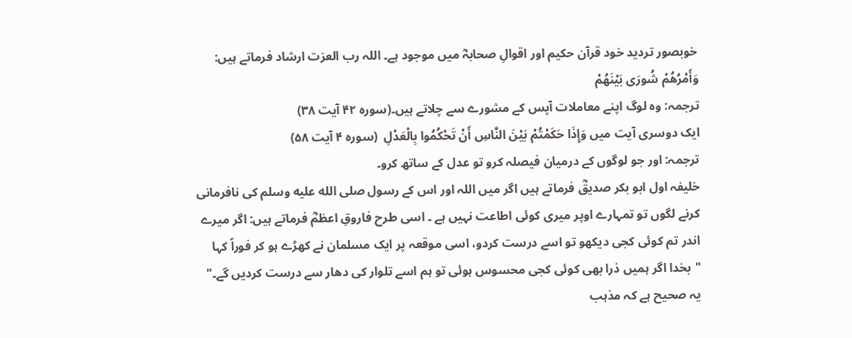خوبصور تردید خود قرآن حکیم اور اقوالِ صحابہؓ میں موجود ہے۔ اللہ رب العزت ارشاد فرماتے ہیں:
وَأَمْرُهُمْ شُورَى بَيْنَهُمْ
ترجمہ: وہ لوگ اپنے معاملات آپس کے مشورے سے چلاتے ہیں۔(سورہ ۴۲ آیت ۳۸)
ایک دوسری آیت میں وَإِذَا حَكَمْتُمْ بَيْنَ النَّاسِ أَنْ تَحْكُمُوا بِالْعَدْلِ  (سورہ ۴ آیت ۵۸)
ترجمہ: اور جو لوگوں کے درمیان فیصلہ کرو تو عدل کے ساتھ کرو۔
خلیفہ اول ابو بکر صدیقؓ فرماتے ہیں اگر میں اللہ اور اس کے رسول صلى الله عليه وسلم کی نافرمانی کرنے لگوں تو تمہارے اوپر میری کوئی اطاعت نہیں ہے ۔ اسی طرح فاروقِ اعظمؓ فرماتے ہیں: اگر میرے اندر تم کوئی کجی دیکھو تو اسے درست کردو، اسی موقعہ پر ایک مسلمان نے کھڑے ہو کر فوراً کہا "بخدا اگر ہمیں ذرا بھی کوئی کجی محسوس ہوئی تو ہم اسے تلوار کی دھار سے درست کردیں گے۔"
یہ صحیح ہے کہ مذہب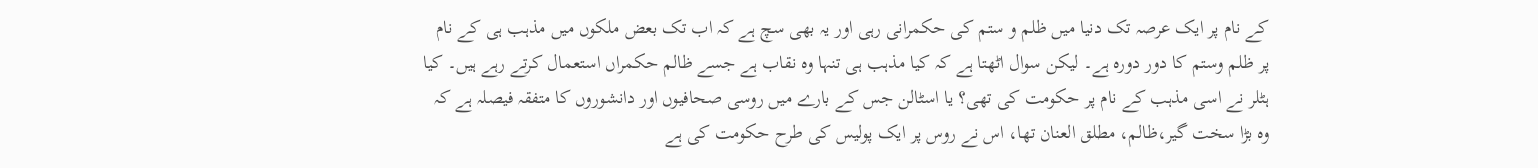کے نام پر ایک عرصہ تک دنیا میں ظلم و ستم کی حکمرانی رہی اور یہ بھی سچ ہے کہ اب تک بعض ملکوں میں مذہب ہی کے نام پر ظلم وستم کا دور دورہ ہے۔ لیکن سوال اٹھتا ہے کہ کیا مذہب ہی تنہا وہ نقاب ہے جسے ظالم حکمراں استعمال کرتے رہے ہیں۔ کیا ہٹلر نے اسی مذہب کے نام پر حکومت کی تھی؟ یا اسٹالن جس کے بارے میں روسی صحافیوں اور دانشوروں کا متفقہ فیصلہ ہے کہ وہ بڑا سخت گیر،ظالم، مطلق العنان تھا، اس نے روس پر ایک پولیس کی طرح حکومت کی ہے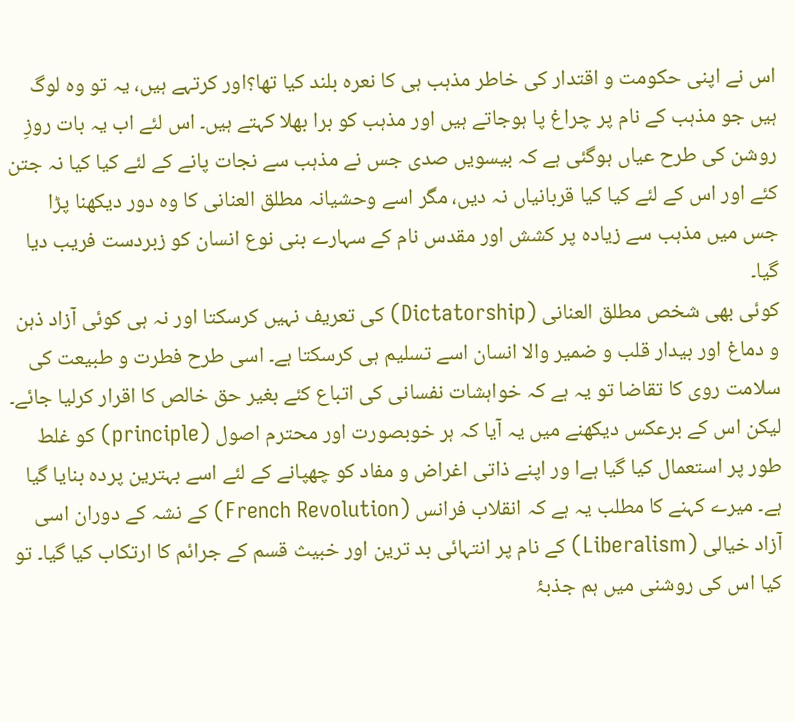اس نے اپنی حکومت و اقتدار کی خاطر مذہب ہی کا نعرہ بلند کیا تھا؟اور کرتہے ہیں، یہ تو وہ لوگ ہیں جو مذہب کے نام پر چراغ پا ہوجاتے ہیں اور مذہب کو برا بھلا کہتے ہیں۔ اس لئے اب یہ بات روزِ روشن کی طرح عیاں ہوگئی ہے کہ بیسویں صدی جس نے مذہب سے نجات پانے کے لئے کیا کیا نہ جتن کئے اور اس کے لئے کیا کیا قربانیاں نہ دیں، مگر اسے وحشیانہ مطلق العنانی کا وہ دور دیکھنا پڑا  جس میں مذہب سے زیادہ پر کشش اور مقدس نام کے سہارے بنی نوع انسان کو زبردست فریب دیا گیا۔
کوئی بھی شخص مطلق العنانی (Dictatorship) کی تعریف نہیں کرسکتا اور نہ ہی کوئی آزاد ذہن و دماغ اور بیدار قلب و ضمیر والا انسان اسے تسلیم ہی کرسکتا ہے۔ اسی طرح فطرت و طبیعت کی سلامت روی کا تقاضا تو یہ ہے کہ خواہشات نفسانی کی اتباع کئے بغیر حق خالص کا اقرار کرلیا جائے۔ لیکن اس کے برعکس دیکھنے میں یہ آیا کہ ہر خوبصورت اور محترم اصول (principle) کو غلط طور پر استعمال کیا گیا ہےا ور اپنے ذاتی اغراض و مفاد کو چھپانے کے لئے اسے بہترین پردہ بنایا گیا ہے۔ میرے کہنے کا مطلب یہ ہے کہ انقلاب فرانس (French Revolution) کے نشہ کے دوران اسی آزاد خیالی (Liberalism) کے نام پر انتہائی بد ترین اور خبیث قسم کے جرائم کا ارتکاب کیا گیا۔ تو کیا اس کی روشنی میں ہم جذبۂ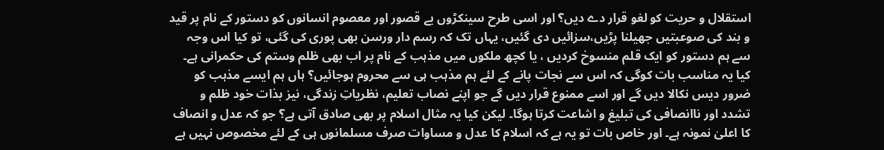استقلال و حریت کو لغو قرار دے دیں؟ اور اسی طرح سینکڑوں بے قصور اور معصوم انسانوں کو دستور کے نام پر قید و بند کی صوعبتیں جھیلنا پڑیں،سزائیں دی گئیں، یہاں تک کہ رسم دار ورسن بھی پوری کی گئی، تو کیا اس وجہ سے ہم دستور کو ایک قلم منسوخ کردیں ، یا کچھ ملکوں میں مذہب کے نام پر اب بھی ظلم وستم کی حکمرانی ہے۔ کیا یہ مناسب بات کوگی کہ اس سے نجات پانے کے لئے ہم مذہب ہی سے محروم ہوجائیں؟ ہاں ہم ایسے مذہب کو ضرور دیس نکالا دیں گے اور اسے ممنوع قرار دیں گے جو اپنے نصاب تعلیم، نظریاتِ زندگی، نیز بذات خود ظلم و تشدد اور ناانصافی کی تبلیغ و اشاعت کرتا ہوگا۔ لیکن کیا یہ مثال اسلام پر بھی صادق آتی ہے؟ جو کہ عدل و انصاف کا اعلیٰ نمونہ ہے۔ اور خاص بات تو یہ ہے کہ اسلام کا عدل و مساوات صرف مسلمانوں ہی کے لئے مخصوص نہیں ہے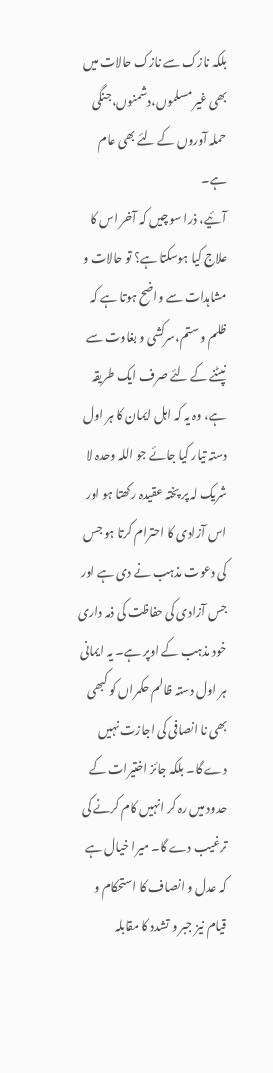بلکہ نازک سے نازک حالات میں بھی غیر مسلموں،دشمنوں،جنگی حملہ آوروں کے لئے بھی عام ہے۔
آئیے، ذرا سوچیں کہ آخر اس کا علاج کیا ہوسکتا ہے؟ تو حالات و مشاہدات سے واضح ہوتا ہے کہ ظلم و ستم،سرکشی و بغاوت سے نپٹنے کے لئے صرف ایک طریقہ ہے، وہ یہ کہ اہل ایمان کا ہر اول دستہ تیار کیا جائے جو اللہ وحدہ لا شریک لہ پر پختہ عقیدہ رکھتا ہو اور اس آزادی کا احترام کرتا ہو جس کی دعوت مذہب نے دی ہے اور جس آزادی کی حفاظت کی ذمہ داری خود مذہب کے اوپر ہے۔ یہ ایمانی ہر اول دستہ ظالم حکمراں کو کبھی بھی نا انصافی کی اجازت نہیں دے گا۔ بلکہ جائز اختیرات کے حدود میں رہ کر انہیں کام کرنے کی ترغیب دے گا۔ میرا خیال ہے کہ عدل و انصاف کا استحکام و قیام نیز جبر و تشدد کا مقابلہ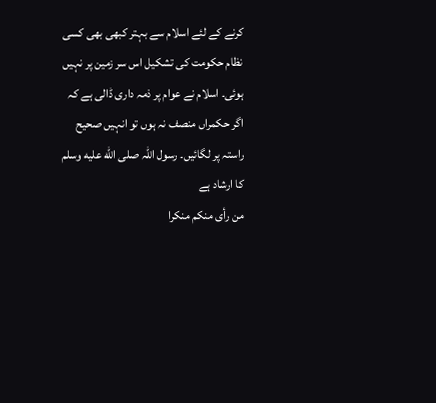کرنے کے لئے اسلام سے بہتر کبھی بھی کسی نظام حکومت کی تشکیل اس سر زمین پر نہیں ہوئی۔ اسلام نے عوام پر ذمہ داری ڈالی ہے کہ اگر حکمراں منصف نہ ہوں تو انہیں صحیح راستہ پر لگائیں۔ رسول اللہ صلى الله عليه وسلم کا ارشاد ہے
من رأى منكم منكرا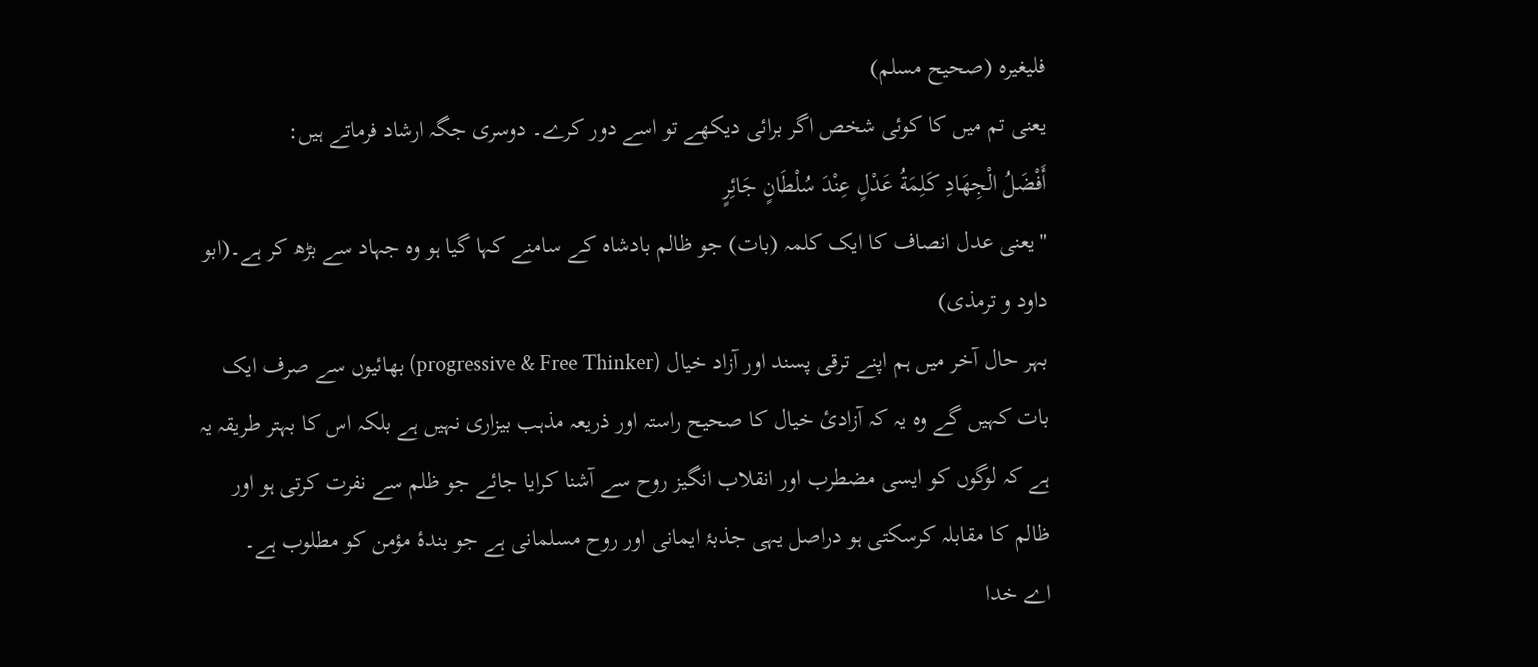فليغيره (صحیح مسلم)
یعنی تم میں کا کوئی شخص اگر برائی دیکھے تو اسے دور کرے۔ دوسری جگہ ارشاد فرماتے ہیں:
أَفْضَلُ الْجِهَادِ كَلِمَةُ عَدْلٍ عِنْدَ سُلْطَانٍ جَائِرٍ
"یعنی عدل انصاف کا ایک کلمہ (بات) جو ظالم بادشاہ کے سامنے کہا گیا ہو وہ جہاد سے بڑھ کر ہے۔(ابو داود و ترمذی)
بہر حال آخر میں ہم اپنے ترقی پسند اور آزاد خیال (progressive & Free Thinker) بھائیوں سے صرف ایک بات کہیں گے وہ یہ کہ آزادئ خیال کا صحیح راستہ اور ذریعہ مذہب بیزاری نہیں ہے بلکہ اس کا بہتر طریقہ یہ ہے کہ لوگوں کو ایسی مضطرب اور انقلاب انگیز روح سے آشنا کرایا جائے جو ظلم سے نفرت کرتی ہو اور ظالم کا مقابلہ کرسکتی ہو دراصل یہی جذبۂ ایمانی اور روح مسلمانی ہے جو بندۂ مؤمن کو مطلوب ہے۔
اے خدا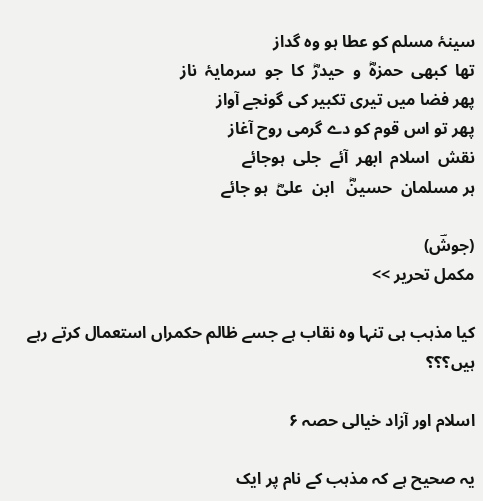سینۂ مسلم کو عطا ہو وہ گداز
تھا  کبھی  حمزہؓ  و  حیدرؓ  کا  جو  سرمایۂ  ناز
پھر فضا میں تیری تکبیر کی گونجے آواز
پھر تو اس قوم کو دے گرمی روح آغاز
نقش  اسلام  ابھر  آئے  جلی  ہوجائے
ہر مسلمان  حسینؓ   ابن  علیؓ  ہو جائے

(جوشؔ)
مکمل تحریر >>

کیا مذہب ہی تنہا وہ نقاب ہے جسے ظالم حکمراں استعمال کرتے رہے ہیں؟؟؟

اسلام اور آزاد خیالی حصہ ۶

یہ صحیح ہے کہ مذہب کے نام پر ایک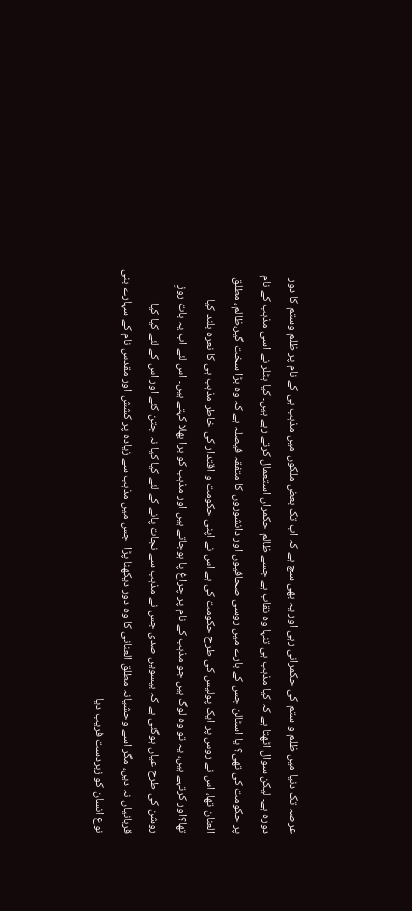عرصہ تک دنیا میں ظلم و ستم کی حکمرانی رہی اور یہ بھی سچ ہے کہ اب تک بعض ملکوں میں مذہب ہی کے نام پر ظلم وستم کا دور دورہ ہے۔ لیکن سوال اٹھتا ہے کہ کیا مذہب ہی تنہا وہ نقاب ہے جسے ظالم حکمراں استعمال کرتے رہے ہیں۔ کیا ہٹلر نے اسی مذہب کے نام پر حکومت کی تھی؟ یا اسٹالن جس کے بارے میں روسی صحافیوں اور دانشوروں کا متفقہ فیصلہ ہے کہ وہ بڑا سخت گیر،ظالم، مطلق العنان تھا، اس نے روس پر ایک پولیس کی طرح حکومت کی ہے اس نے اپنی حکومت و اقتدار کی خاطر مذہب ہی کا نعرہ بلند کیا تھا؟اور کرتہے ہیں، یہ تو وہ لوگ ہیں جو مذہب کے نام پر چراغ پا ہوجاتے ہیں اور مذہب کو برا بھلا کہتے ہیں۔ اس لئے اب یہ بات روزِ روشن کی طرح عیاں ہوگئی ہے کہ بیسویں صدی جس نے مذہب سے نجات پانے کے لئے کیا کیا نہ جتن کئے اور اس کے لئے کیا کیا قربانیاں نہ دیں، مگر اسے وحشیانہ مطلق العنانی کا وہ دور دیکھنا پڑا  جس میں مذہب سے زیادہ پر کشش اور مقدس نام کے سہارے بنی نوع انسان کو زبردست فریب دیا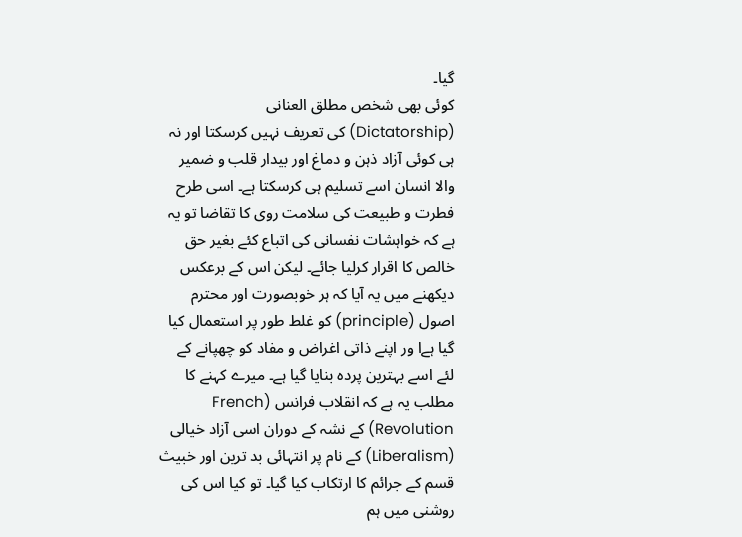گیا۔
کوئی بھی شخص مطلق العنانی (Dictatorship) کی تعریف نہیں کرسکتا اور نہ ہی کوئی آزاد ذہن و دماغ اور بیدار قلب و ضمیر والا انسان اسے تسلیم ہی کرسکتا ہے۔ اسی طرح فطرت و طبیعت کی سلامت روی کا تقاضا تو یہ ہے کہ خواہشات نفسانی کی اتباع کئے بغیر حق خالص کا اقرار کرلیا جائے۔ لیکن اس کے برعکس دیکھنے میں یہ آیا کہ ہر خوبصورت اور محترم اصول (principle) کو غلط طور پر استعمال کیا گیا ہےا ور اپنے ذاتی اغراض و مفاد کو چھپانے کے لئے اسے بہترین پردہ بنایا گیا ہے۔ میرے کہنے کا مطلب یہ ہے کہ انقلاب فرانس (French Revolution) کے نشہ کے دوران اسی آزاد خیالی (Liberalism) کے نام پر انتہائی بد ترین اور خبیث قسم کے جرائم کا ارتکاب کیا گیا۔ تو کیا اس کی روشنی میں ہم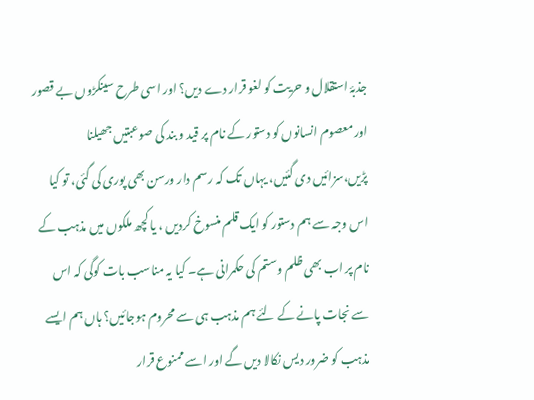جذبۂ استقلال و حریت کو لغو قرار دے دیں؟ اور اسی طرح سینکڑوں بے قصور اور معصوم انسانوں کو دستور کے نام پر قید و بند کی صوعبتیں جھیلنا پڑیں،سزائیں دی گئیں، یہاں تک کہ رسم دار ورسن بھی پوری کی گئی، تو کیا اس وجہ سے ہم دستور کو ایک قلم منسوخ کردیں ، یا کچھ ملکوں میں مذہب کے نام پر اب بھی ظلم وستم کی حکمرانی ہے۔ کیا یہ مناسب بات کوگی کہ اس سے نجات پانے کے لئے ہم مذہب ہی سے محروم ہوجائیں؟ ہاں ہم ایسے مذہب کو ضرور دیس نکالا دیں گے اور اسے ممنوع قرار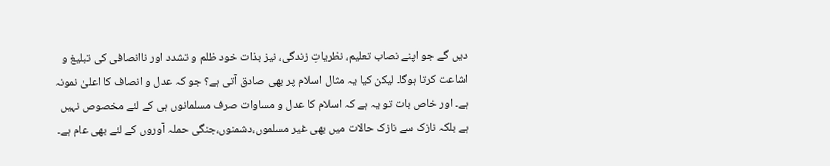دیں گے جو اپنے نصاب تعلیم، نظریاتِ زندگی، نیز بذات خود ظلم و تشدد اور ناانصافی کی تبلیغ و اشاعت کرتا ہوگا۔ لیکن کیا یہ مثال اسلام پر بھی صادق آتی ہے؟ جو کہ عدل و انصاف کا اعلیٰ نمونہ ہے۔ اور خاص بات تو یہ ہے کہ اسلام کا عدل و مساوات صرف مسلمانوں ہی کے لئے مخصوص نہیں ہے بلکہ نازک سے نازک حالات میں بھی غیر مسلموں،دشمنوں،جنگی حملہ آوروں کے لئے بھی عام ہے۔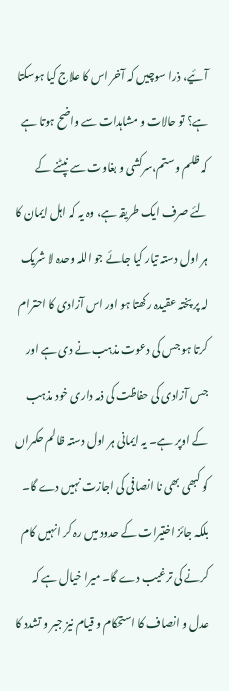آئیے، ذرا سوچیں کہ آخر اس کا علاج کیا ہوسکتا ہے؟ تو حالات و مشاہدات سے واضح ہوتا ہے کہ ظلم و ستم،سرکشی و بغاوت سے نپٹنے کے لئے صرف ایک طریقہ ہے، وہ یہ کہ اہل ایمان کا ہر اول دستہ تیار کیا جائے جو اللہ وحدہ لا شریک لہ پر پختہ عقیدہ رکھتا ہو اور اس آزادی کا احترام کرتا ہو جس کی دعوت مذہب نے دی ہے اور جس آزادی کی حفاظت کی ذمہ داری خود مذہب کے اوپر ہے۔ یہ ایمانی ہر اول دستہ ظالم حکمراں کو کبھی بھی نا انصافی کی اجازت نہیں دے گا۔ بلکہ جائز اختیرات کے حدود میں رہ کر انہیں کام کرنے کی ترغیب دے گا۔ میرا خیال ہے کہ عدل و انصاف کا استحکام و قیام نیز جبر و تشدد کا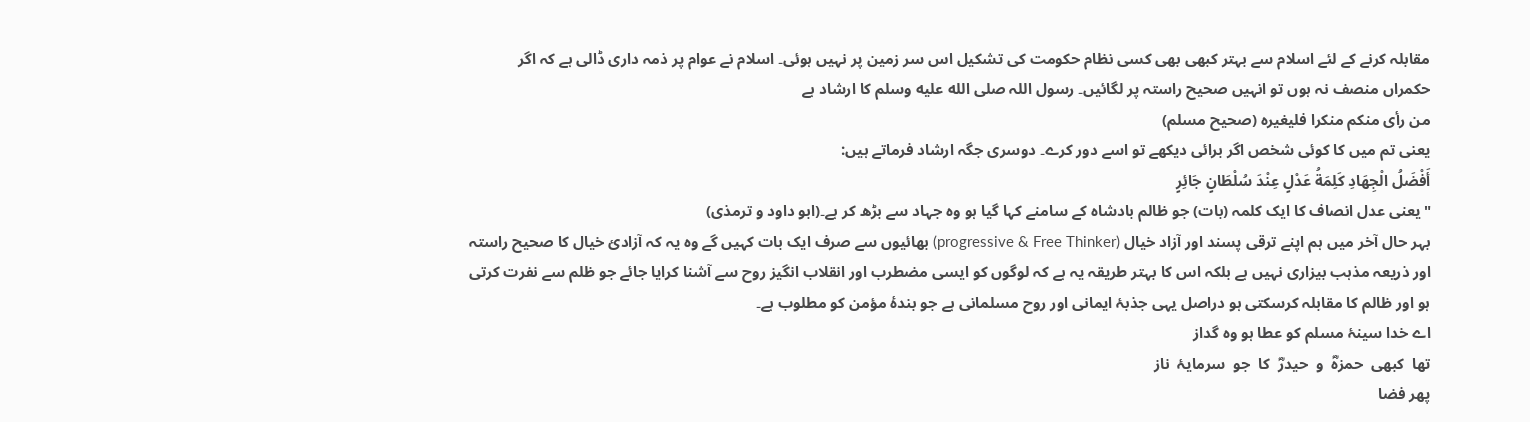مقابلہ کرنے کے لئے اسلام سے بہتر کبھی بھی کسی نظام حکومت کی تشکیل اس سر زمین پر نہیں ہوئی۔ اسلام نے عوام پر ذمہ داری ڈالی ہے کہ اگر حکمراں منصف نہ ہوں تو انہیں صحیح راستہ پر لگائیں۔ رسول اللہ صلى الله عليه وسلم کا ارشاد ہے
من رأى منكم منكرا فليغيره (صحیح مسلم)
یعنی تم میں کا کوئی شخص اگر برائی دیکھے تو اسے دور کرے۔ دوسری جگہ ارشاد فرماتے ہیں:
أَفْضَلُ الْجِهَادِ كَلِمَةُ عَدْلٍ عِنْدَ سُلْطَانٍ جَائِرٍ
"یعنی عدل انصاف کا ایک کلمہ (بات) جو ظالم بادشاہ کے سامنے کہا گیا ہو وہ جہاد سے بڑھ کر ہے۔(ابو داود و ترمذی)
بہر حال آخر میں ہم اپنے ترقی پسند اور آزاد خیال (progressive & Free Thinker) بھائیوں سے صرف ایک بات کہیں گے وہ یہ کہ آزادئ خیال کا صحیح راستہ اور ذریعہ مذہب بیزاری نہیں ہے بلکہ اس کا بہتر طریقہ یہ ہے کہ لوگوں کو ایسی مضطرب اور انقلاب انگیز روح سے آشنا کرایا جائے جو ظلم سے نفرت کرتی ہو اور ظالم کا مقابلہ کرسکتی ہو دراصل یہی جذبۂ ایمانی اور روح مسلمانی ہے جو بندۂ مؤمن کو مطلوب ہے۔
اے خدا سینۂ مسلم کو عطا ہو وہ گداز
تھا  کبھی  حمزہؓ  و  حیدرؓ  کا  جو  سرمایۂ  ناز
پھر فضا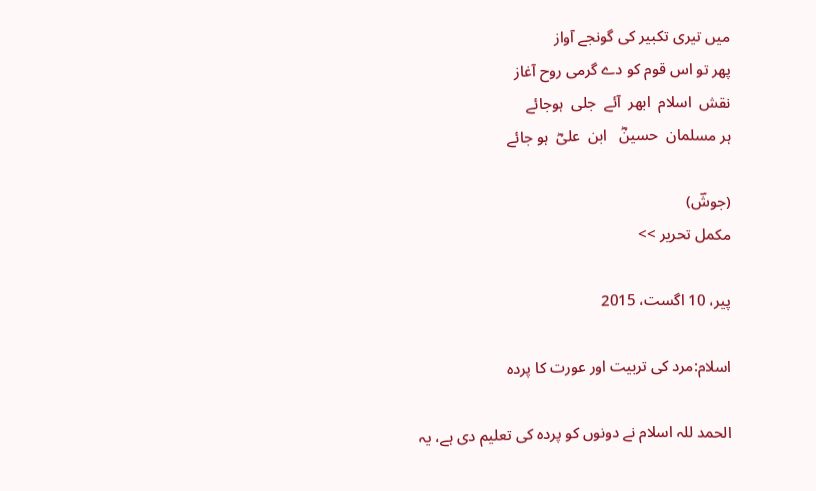میں تیری تکبیر کی گونجے آواز
پھر تو اس قوم کو دے گرمی روح آغاز
نقش  اسلام  ابھر  آئے  جلی  ہوجائے
ہر مسلمان  حسینؓ   ابن  علیؓ  ہو جائے

(جوشؔ)
مکمل تحریر >>

پیر، 10 اگست، 2015

اسلام:مرد کی تربیت اور عورت کا پردہ

الحمد للہ اسلام نے دونوں کو پردہ کی تعلیم دی ہے، یہ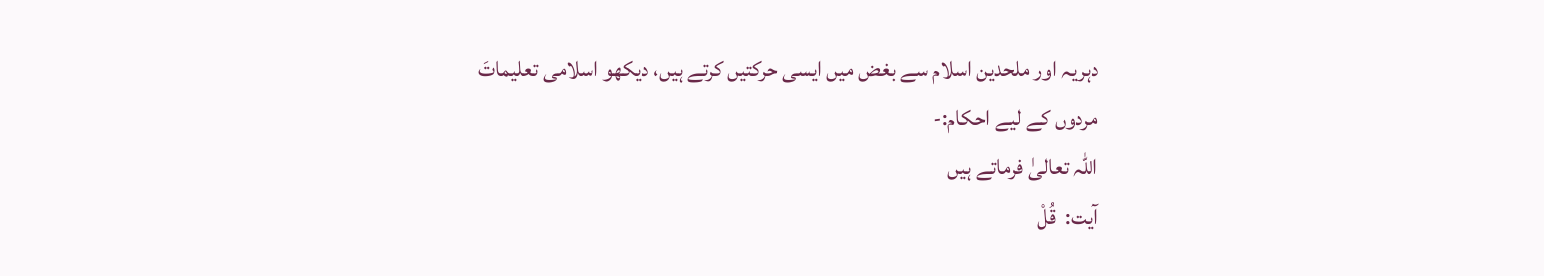دہریہ اور ملحدین اسلام سے بغض میں ایسی حرکتیں کرتے ہیں، دیکھو اسلامی تعلیماتَ
مردوں کے لیے احکام:-
اللہ تعالیٰ فرماتے ہیں
آیت:  قُلْ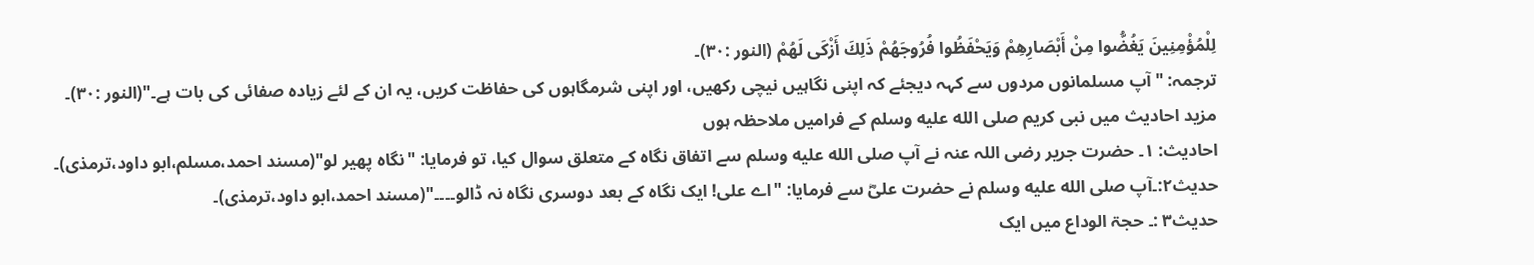لِلْمُؤْمِنِينَ يَغُضُّوا مِنْ أَبْصَارِهِمْ وَيَحْفَظُوا فُرُوجَهُمْ ذَلِكَ أَزْكَى لَهُمْ (النور :۳۰)۔
ترجمہ: " آپ مسلمانوں مردوں سے کہہ دیجئے کہ اپنی نگاہیں نیچی رکھیں، اور اپنی شرمگاہوں کی حفاظت کریں، یہ ان کے لئے زیادہ صفائی کی بات ہے۔"(النور :۳۰)۔
مزید احادیث میں نبی کریم صلى الله عليه وسلم کے فرامیں ملاحظہ ہوں
احادیث: ۱۔ حضرت جریر رضی اللہ عنہ نے آپ صلى الله عليه وسلم سے اتفاق نگاہ کے متعلق سوال کیا، تو فرمایا: "نگاہ پھیر لو"(مسند احمد،مسلم،ابو داود،ترمذی)۔
حدیث۲:۔آپ صلى الله عليه وسلم نے حضرت علیؓ سے فرمایا: "اے علی! ایک نگاہ کے بعد دوسری نگاہ نہ ڈالو۔۔۔۔"(مسند احمد،ابو داود،ترمذی)۔
حدیث۳ :۔ حجۃ الوداع میں ایک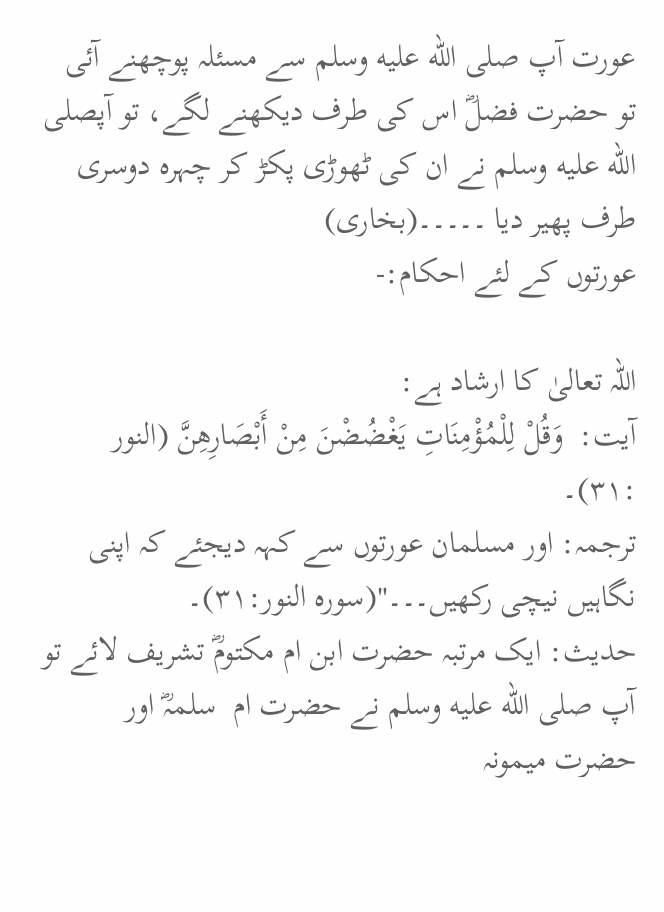عورت آپ صلى الله عليه وسلم سے مسئلہ پوچھنے آئی تو حضرت فضلؓ اس کی طرف دیکھنے لگے، تو آپصلى الله عليه وسلم نے ان کی ٹھوڑی پکڑ کر چہرہ دوسری  طرف پھیر دیا ۔۔۔۔۔(بخاری)
عورتوں کے لئے احکام:-

اللہ تعالیٰ کا ارشاد ہے:
آیت:  وَقُلْ لِلْمُؤْمِنَاتِ يَغْضُضْنَ مِنْ أَبْصَارِهِنَّ (النور :۳۱)۔
ترجمہ: اور مسلمان عورتوں سے کہہ دیجئے کہ اپنی نگاہیں نیچی رکھیں۔۔۔"(سورہ النور:۳۱)۔
حدیث: ایک مرتبہ حضرت ابن ام مکتومؓ تشریف لائے تو آپ صلى الله عليه وسلم نے حضرت ام  سلمہؓ اور حضرت میمونہ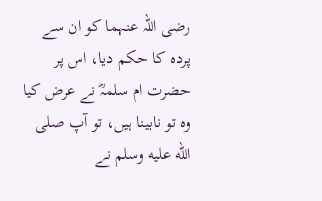رضی اللہ عنہما کو ان سے پردہ کا حکم دیا، اس پر حضرت ام سلمہؓ نے عرض کیا وہ تو نابینا ہیں، تو آپ صلى الله عليه وسلم نے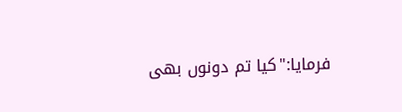فرمایا:"کیا تم دونوں بھی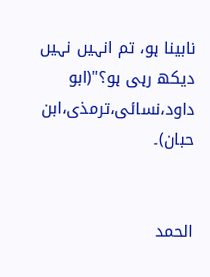نابینا ہو، تم انہیں نہیں دیکھ رہی ہو؟"(ابو داود،نسائی،ترمذی،ابن حبان)۔


الحمد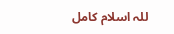للہ اسلام کامل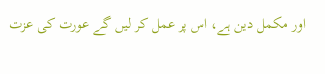اور مکمل دین ہے، اس پر عمل کر لیں گے عورت کی عزت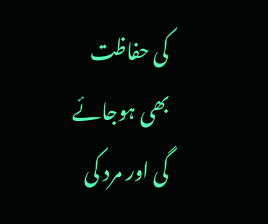کی حفاظت بھی ہوجائے گی اور مرد کی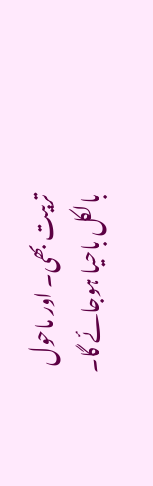تربیت بھی۔ اور ماحول بالکل باحیا ہوجائے گا۔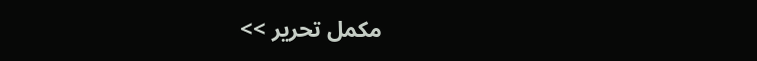مکمل تحریر >>